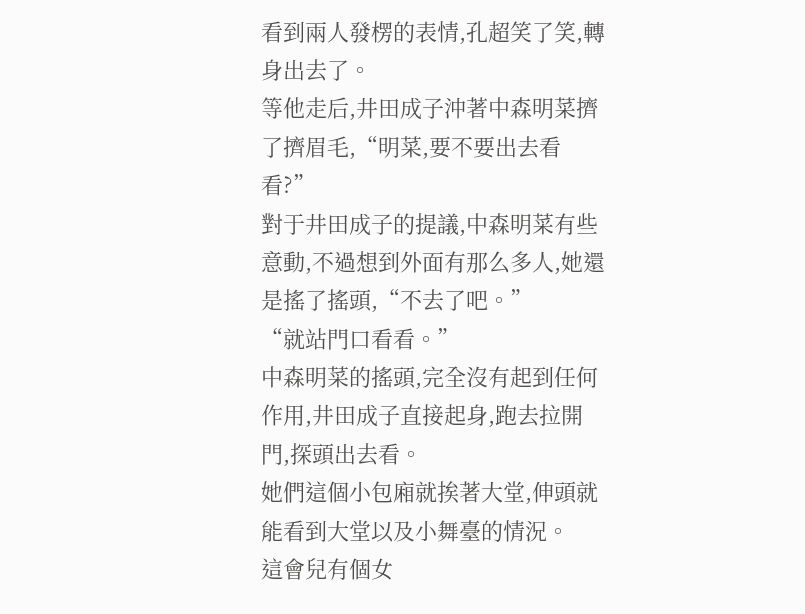看到兩人發楞的表情,孔超笑了笑,轉身出去了。
等他走后,井田成子沖著中森明菜擠了擠眉毛,“明菜,要不要出去看看?”
對于井田成子的提議,中森明菜有些意動,不過想到外面有那么多人,她還是搖了搖頭,“不去了吧。”
“就站門口看看。”
中森明菜的搖頭,完全沒有起到任何作用,井田成子直接起身,跑去拉開門,探頭出去看。
她們這個小包廂就挨著大堂,伸頭就能看到大堂以及小舞臺的情況。
這會兒有個女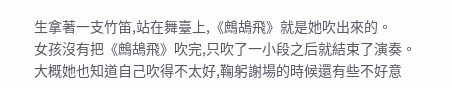生拿著一支竹笛,站在舞臺上,《鷓鴣飛》就是她吹出來的。
女孩沒有把《鷓鴣飛》吹完,只吹了一小段之后就結束了演奏。
大概她也知道自己吹得不太好,鞠躬謝場的時候還有些不好意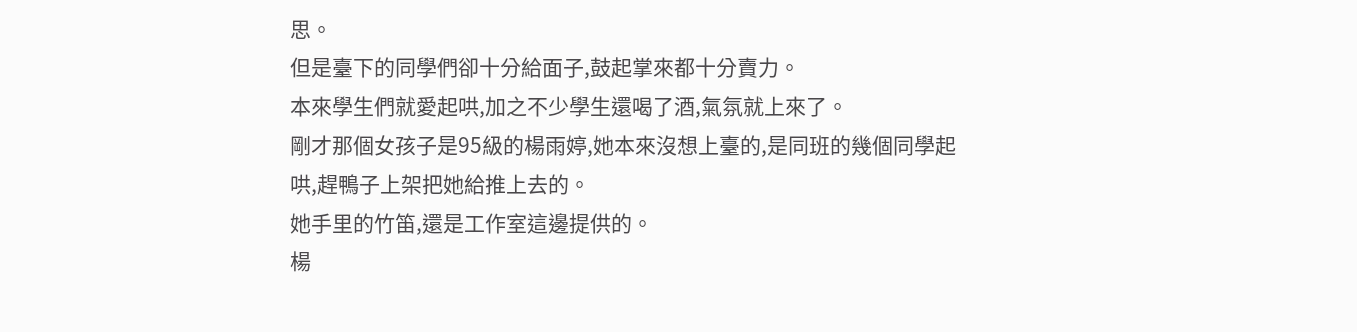思。
但是臺下的同學們卻十分給面子,鼓起掌來都十分賣力。
本來學生們就愛起哄,加之不少學生還喝了酒,氣氛就上來了。
剛才那個女孩子是95級的楊雨婷,她本來沒想上臺的,是同班的幾個同學起哄,趕鴨子上架把她給推上去的。
她手里的竹笛,還是工作室這邊提供的。
楊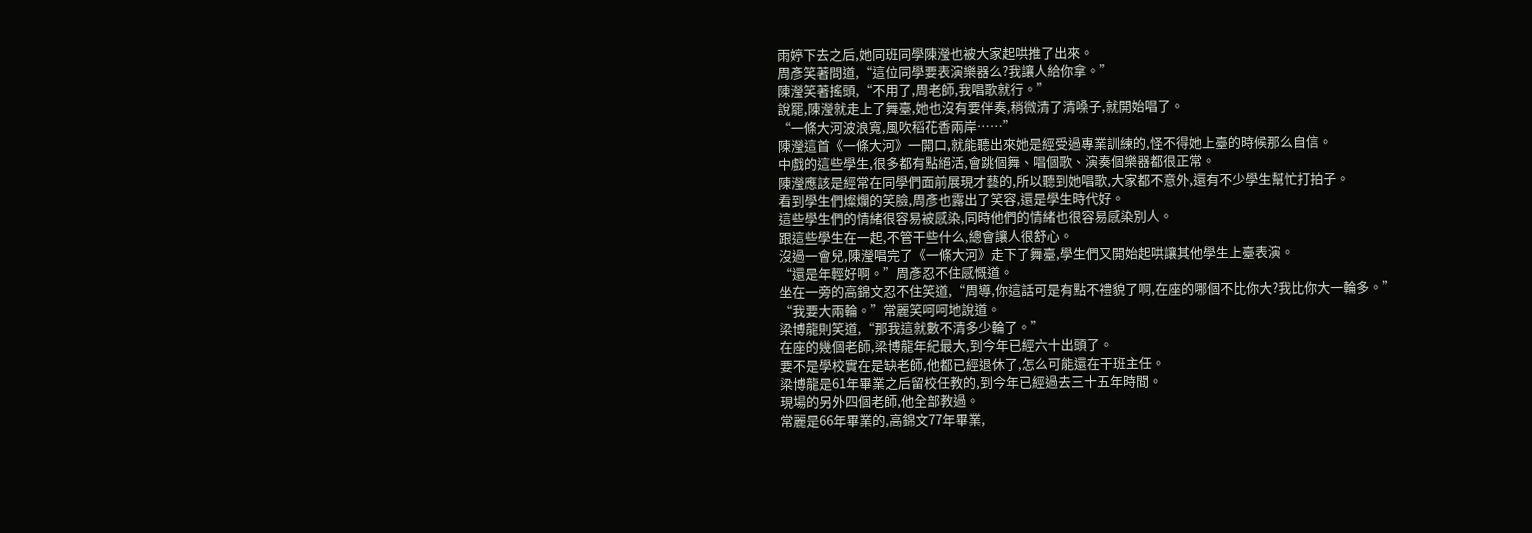雨婷下去之后,她同班同學陳瀅也被大家起哄推了出來。
周彥笑著問道,“這位同學要表演樂器么?我讓人給你拿。”
陳瀅笑著搖頭,“不用了,周老師,我唱歌就行。”
說罷,陳瀅就走上了舞臺,她也沒有要伴奏,稍微清了清嗓子,就開始唱了。
“一條大河波浪寬,風吹稻花香兩岸……”
陳瀅這首《一條大河》一開口,就能聽出來她是經受過專業訓練的,怪不得她上臺的時候那么自信。
中戲的這些學生,很多都有點絕活,會跳個舞、唱個歌、演奏個樂器都很正常。
陳瀅應該是經常在同學們面前展現才藝的,所以聽到她唱歌,大家都不意外,還有不少學生幫忙打拍子。
看到學生們燦爛的笑臉,周彥也露出了笑容,還是學生時代好。
這些學生們的情緒很容易被感染,同時他們的情緒也很容易感染別人。
跟這些學生在一起,不管干些什么,總會讓人很舒心。
沒過一會兒,陳瀅唱完了《一條大河》走下了舞臺,學生們又開始起哄讓其他學生上臺表演。
“還是年輕好啊。”周彥忍不住感慨道。
坐在一旁的高錦文忍不住笑道,“周導,你這話可是有點不禮貌了啊,在座的哪個不比你大?我比你大一輪多。”
“我要大兩輪。”常麗笑呵呵地說道。
梁博龍則笑道,“那我這就數不清多少輪了。”
在座的幾個老師,梁博龍年紀最大,到今年已經六十出頭了。
要不是學校實在是缺老師,他都已經退休了,怎么可能還在干班主任。
梁博龍是61年畢業之后留校任教的,到今年已經過去三十五年時間。
現場的另外四個老師,他全部教過。
常麗是66年畢業的,高錦文77年畢業,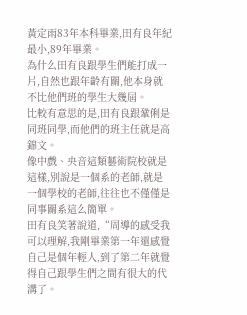黃定雨83年本科畢業,田有良年紀最小,89年畢業。
為什么田有良跟學生們能打成一片,自然也跟年齡有關,他本身就不比他們班的學生大幾屆。
比較有意思的是,田有良跟鞏俐是同班同學,而他們的班主任就是高錦文。
像中戲、央音這類藝術院校就是這樣,別說是一個系的老師,就是一個學校的老師,往往也不僅僅是同事關系這么簡單。
田有良笑著說道,“周導的感受我可以理解,我剛畢業第一年還感覺自己是個年輕人,到了第二年就覺得自己跟學生們之間有很大的代溝了。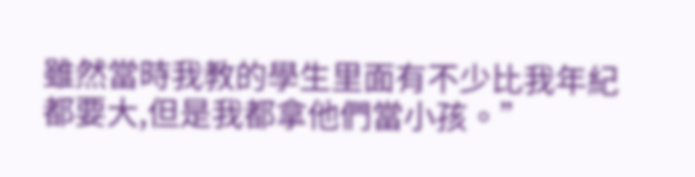雖然當時我教的學生里面有不少比我年紀都要大,但是我都拿他們當小孩。”